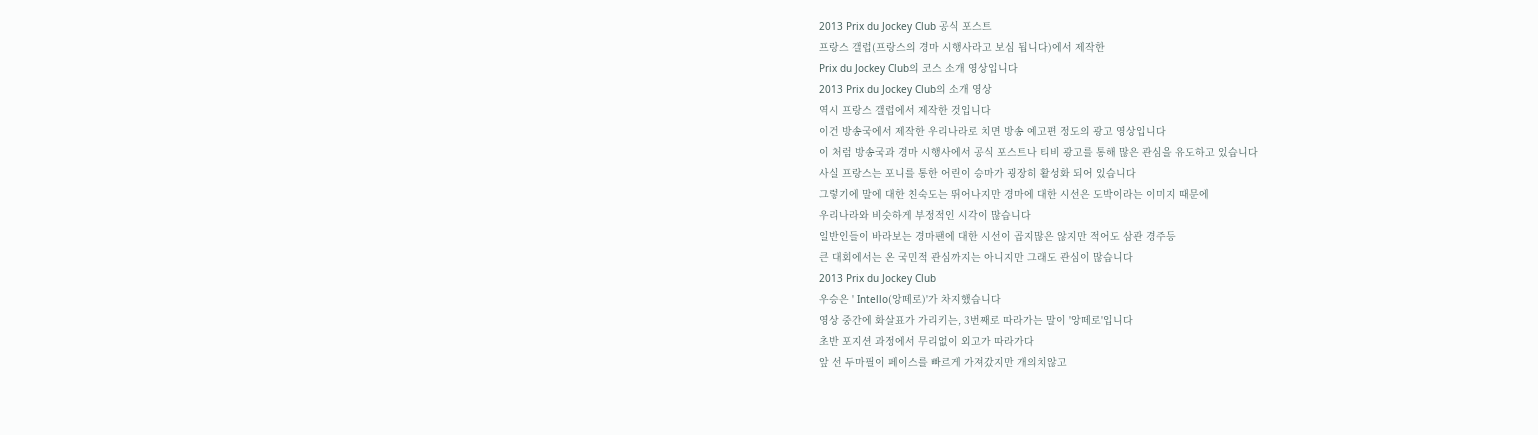2013 Prix du Jockey Club 공식 포스트
프랑스 갤럽(프랑스의 경마 시행사라고 보심 됩니다)에서 제작한
Prix du Jockey Club의 코스 소개 영상입니다
2013 Prix du Jockey Club의 소개 영상
역시 프랑스 갤럽에서 제작한 것입니다
이건 방송국에서 제작한 우리나라로 치면 방송 예고편 정도의 광고 영상입니다
이 처럼 방송국과 경마 시행사에서 공식 포스트나 티비 광고를 통해 많은 관심을 유도하고 있습니다
사실 프랑스는 포니를 통한 어린이 승마가 굉장히 활성화 되어 있습니다
그렇기에 말에 대한 친숙도는 뛰어나지만 경마에 대한 시선은 도박이라는 이미지 때문에
우리나라와 비슷하게 부정적인 시각이 많습니다
일반인들이 바라보는 경마팬에 대한 시선이 곱지많은 않지만 적어도 삼관 경주등
큰 대회에서는 온 국민적 관심까지는 아니지만 그래도 관심이 많습니다
2013 Prix du Jockey Club
우승은 ' Intello(앙떼로)'가 차지했습니다
영상 중간에 화살표가 가리키는, 3번째로 따라가는 말이 '앙떼로'입니다
초반 포지션 과정에서 무리없이 외고가 따라가다
앞 선 두마필이 페이스를 빠르게 가져갔지만 개의치않고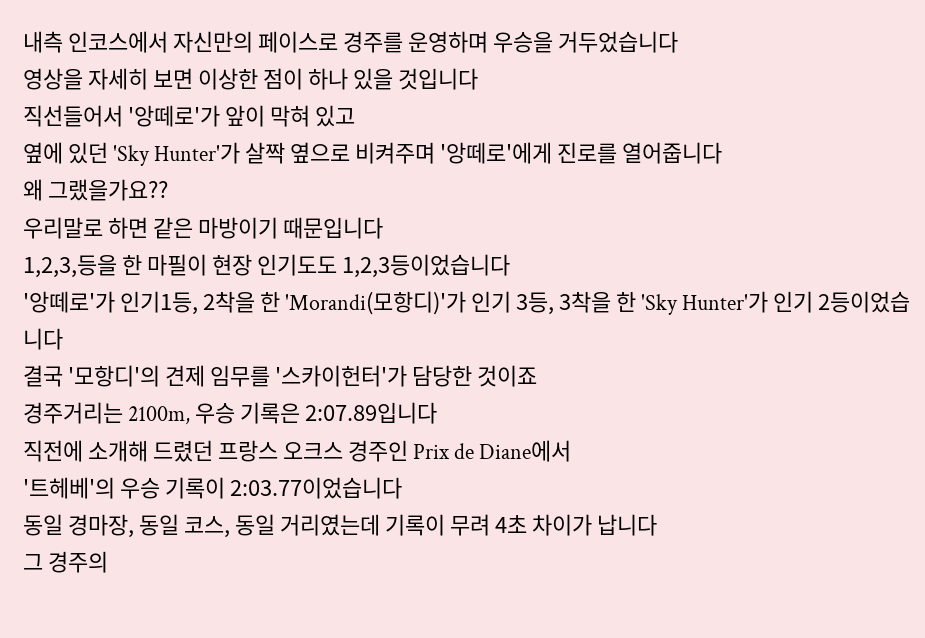내측 인코스에서 자신만의 페이스로 경주를 운영하며 우승을 거두었습니다
영상을 자세히 보면 이상한 점이 하나 있을 것입니다
직선들어서 '앙떼로'가 앞이 막혀 있고
옆에 있던 'Sky Hunter'가 살짝 옆으로 비켜주며 '앙떼로'에게 진로를 열어줍니다
왜 그랬을가요??
우리말로 하면 같은 마방이기 때문입니다
1,2,3,등을 한 마필이 현장 인기도도 1,2,3등이었습니다
'앙떼로'가 인기1등, 2착을 한 'Morandi(모항디)'가 인기 3등, 3착을 한 'Sky Hunter'가 인기 2등이었습니다
결국 '모항디'의 견제 임무를 '스카이헌터'가 담당한 것이죠
경주거리는 2100m, 우승 기록은 2:07.89입니다
직전에 소개해 드렸던 프랑스 오크스 경주인 Prix de Diane에서
'트헤베'의 우승 기록이 2:03.77이었습니다
동일 경마장, 동일 코스, 동일 거리였는데 기록이 무려 4초 차이가 납니다
그 경주의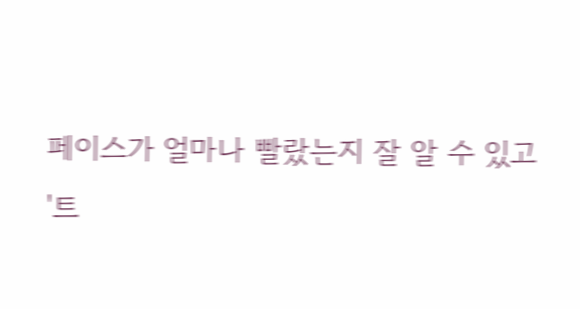페이스가 얼마나 빨랐는지 잘 알 수 있고
'트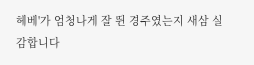헤베'가 엄청나게 잘 뛴 경주였는지 새삼 실감합니다